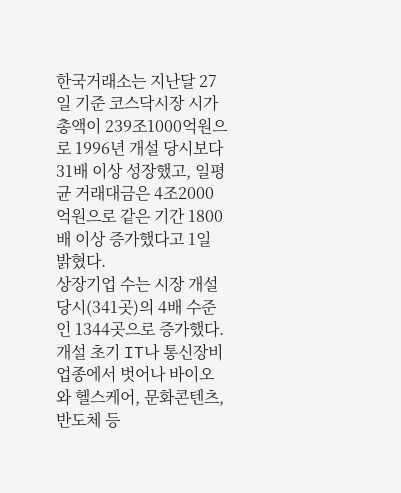한국거래소는 지난달 27일 기준 코스닥시장 시가총액이 239조1000억원으로 1996년 개설 당시보다 31배 이상 성장했고, 일평균 거래대금은 4조2000억원으로 같은 기간 1800배 이상 증가했다고 1일 밝혔다.
상장기업 수는 시장 개설 당시(341곳)의 4배 수준인 1344곳으로 증가했다.
개설 초기 IT나 통신장비 업종에서 벗어나 바이오와 헬스케어, 문화콘텐츠, 반도체 등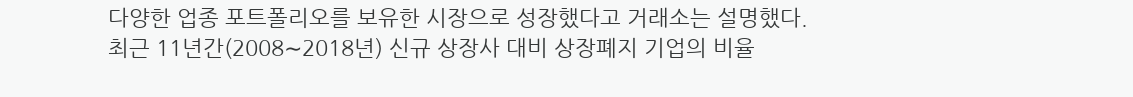다양한 업종 포트폴리오를 보유한 시장으로 성장했다고 거래소는 설명했다.
최근 11년간(2008∼2018년) 신규 상장사 대비 상장폐지 기업의 비율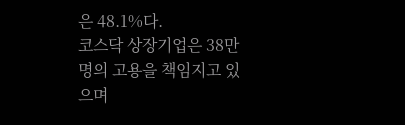은 48.1%다.
코스닥 상장기업은 38만명의 고용을 책임지고 있으며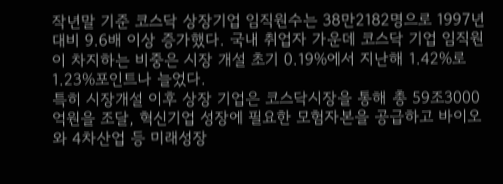작년말 기준 코스닥 상장기업 임직원수는 38만2182명으로 1997년 대비 9.6배 이상 증가했다. 국내 취업자 가운데 코스닥 기업 임직원이 차지하는 비중은 시장 개설 초기 0.19%에서 지난해 1.42%로 1.23%포인트나 늘었다.
특히 시장개설 이후 상장 기업은 코스닥시장을 통해 총 59조3000억원을 조달, 혁신기업 성장에 필요한 모험자본을 공급하고 바이오와 4차산업 등 미래성장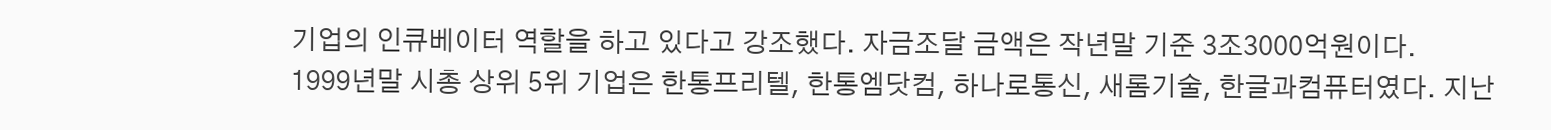기업의 인큐베이터 역할을 하고 있다고 강조했다. 자금조달 금액은 작년말 기준 3조3000억원이다.
1999년말 시총 상위 5위 기업은 한통프리텔, 한통엠닷컴, 하나로통신, 새롬기술, 한글과컴퓨터였다. 지난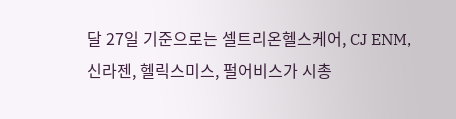달 27일 기준으로는 셀트리온헬스케어, CJ ENM, 신라젠, 헬릭스미스, 펄어비스가 시총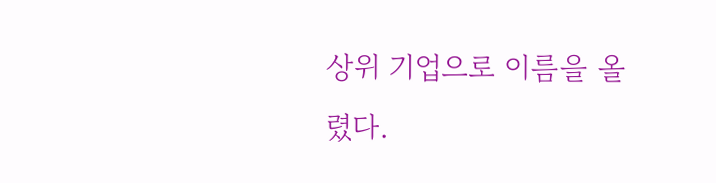상위 기업으로 이름을 올렸다.